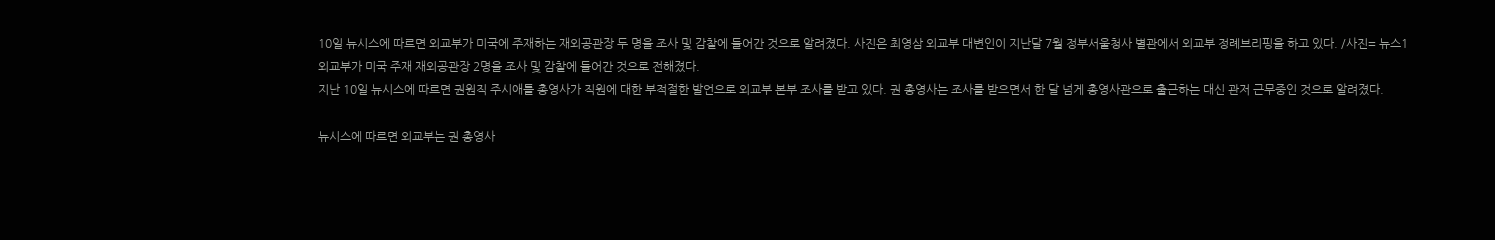10일 뉴시스에 따르면 외교부가 미국에 주재하는 재외공관장 두 명을 조사 및 감찰에 들어간 것으로 알려졌다. 사진은 최영삼 외교부 대변인이 지난달 7월 정부서울청사 별관에서 외교부 정례브리핑을 하고 있다. /사진= 뉴스1
외교부가 미국 주재 재외공관장 2명을 조사 및 감찰에 들어간 것으로 전해졌다.
지난 10일 뉴시스에 따르면 권원직 주시애틀 총영사가 직원에 대한 부적절한 발언으로 외교부 본부 조사를 받고 있다. 권 총영사는 조사를 받으면서 한 달 넘게 총영사관으로 출근하는 대신 관저 근무중인 것으로 알려졌다.

뉴시스에 따르면 외교부는 권 총영사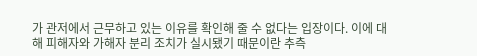가 관저에서 근무하고 있는 이유를 확인해 줄 수 없다는 입장이다. 이에 대해 피해자와 가해자 분리 조치가 실시됐기 때문이란 추측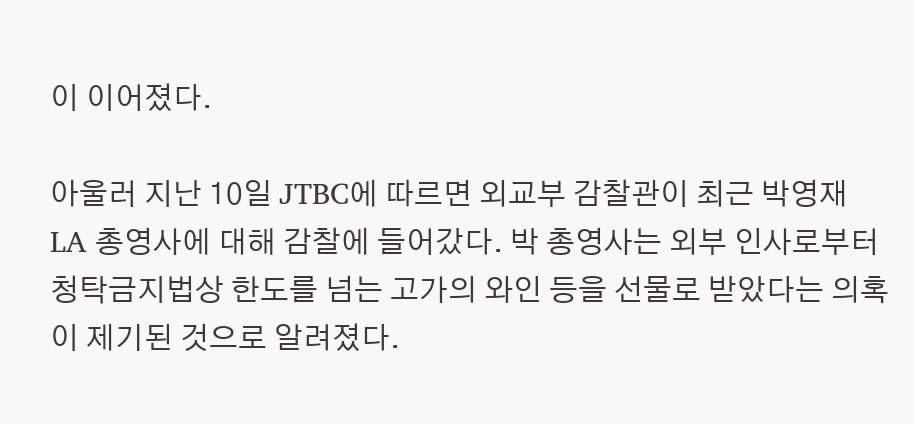이 이어졌다.

아울러 지난 10일 JTBC에 따르면 외교부 감찰관이 최근 박영재 LA 총영사에 대해 감찰에 들어갔다. 박 총영사는 외부 인사로부터 청탁금지법상 한도를 넘는 고가의 와인 등을 선물로 받았다는 의혹이 제기된 것으로 알려졌다.